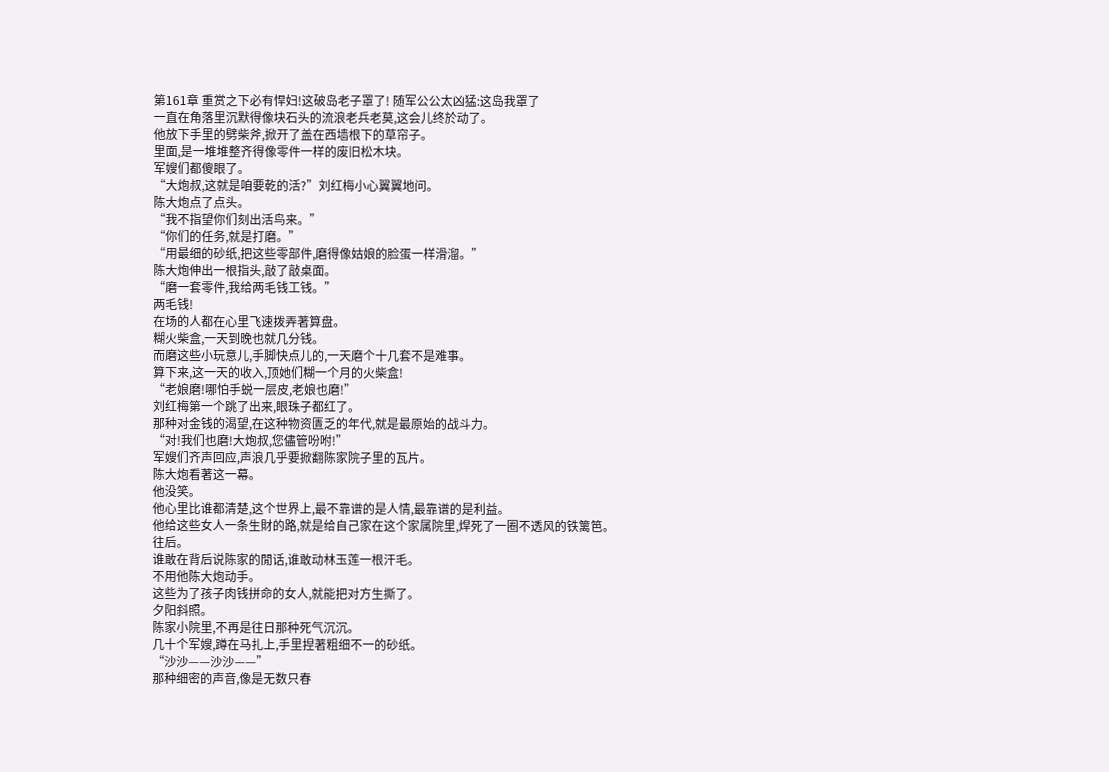第161章 重赏之下必有悍妇!这破岛老子罩了! 随军公公太凶猛:这岛我罩了
一直在角落里沉默得像块石头的流浪老兵老莫,这会儿终於动了。
他放下手里的劈柴斧,掀开了盖在西墙根下的草帘子。
里面,是一堆堆整齐得像零件一样的废旧松木块。
军嫂们都傻眼了。
“大炮叔,这就是咱要乾的活?”刘红梅小心翼翼地问。
陈大炮点了点头。
“我不指望你们刻出活鸟来。”
“你们的任务,就是打磨。”
“用最细的砂纸,把这些零部件,磨得像姑娘的脸蛋一样滑溜。”
陈大炮伸出一根指头,敲了敲桌面。
“磨一套零件,我给两毛钱工钱。”
两毛钱!
在场的人都在心里飞速拨弄著算盘。
糊火柴盒,一天到晚也就几分钱。
而磨这些小玩意儿,手脚快点儿的,一天磨个十几套不是难事。
算下来,这一天的收入,顶她们糊一个月的火柴盒!
“老娘磨!哪怕手蜕一层皮,老娘也磨!”
刘红梅第一个跳了出来,眼珠子都红了。
那种对金钱的渴望,在这种物资匱乏的年代,就是最原始的战斗力。
“对!我们也磨!大炮叔,您儘管吩咐!”
军嫂们齐声回应,声浪几乎要掀翻陈家院子里的瓦片。
陈大炮看著这一幕。
他没笑。
他心里比谁都清楚,这个世界上,最不靠谱的是人情,最靠谱的是利益。
他给这些女人一条生財的路,就是给自己家在这个家属院里,焊死了一圈不透风的铁篱笆。
往后。
谁敢在背后说陈家的閒话,谁敢动林玉莲一根汗毛。
不用他陈大炮动手。
这些为了孩子肉钱拼命的女人,就能把对方生撕了。
夕阳斜照。
陈家小院里,不再是往日那种死气沉沉。
几十个军嫂,蹲在马扎上,手里捏著粗细不一的砂纸。
“沙沙——沙沙——”
那种细密的声音,像是无数只春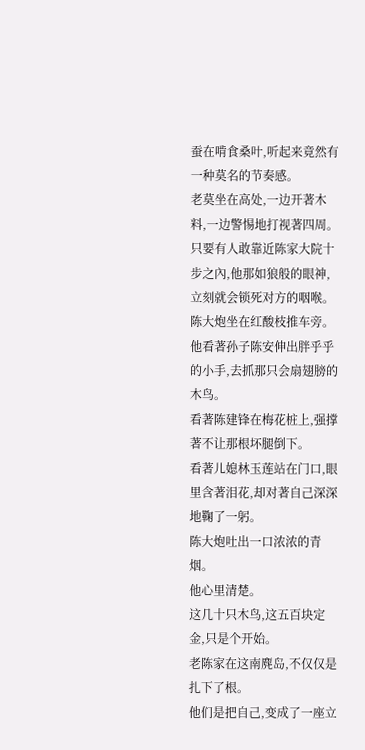蚕在啃食桑叶,听起来竟然有一种莫名的节奏感。
老莫坐在高处,一边开著木料,一边警惕地打视著四周。
只要有人敢靠近陈家大院十步之內,他那如狼般的眼神,立刻就会锁死对方的咽喉。
陈大炮坐在红酸枝推车旁。
他看著孙子陈安伸出胖乎乎的小手,去抓那只会扇翅膀的木鸟。
看著陈建锋在梅花桩上,强撑著不让那根坏腿倒下。
看著儿媳林玉莲站在门口,眼里含著泪花,却对著自己深深地鞠了一躬。
陈大炮吐出一口浓浓的青烟。
他心里清楚。
这几十只木鸟,这五百块定金,只是个开始。
老陈家在这南麂岛,不仅仅是扎下了根。
他们是把自己,变成了一座立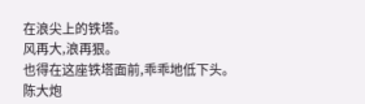在浪尖上的铁塔。
风再大,浪再狠。
也得在这座铁塔面前,乖乖地低下头。
陈大炮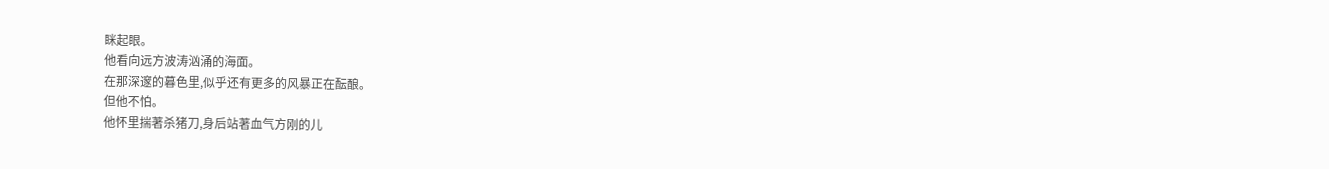眯起眼。
他看向远方波涛汹涌的海面。
在那深邃的暮色里,似乎还有更多的风暴正在酝酿。
但他不怕。
他怀里揣著杀猪刀,身后站著血气方刚的儿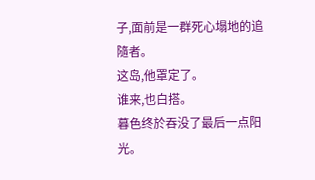子,面前是一群死心塌地的追隨者。
这岛,他罩定了。
谁来,也白搭。
暮色终於吞没了最后一点阳光。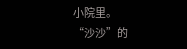小院里。
“沙沙”的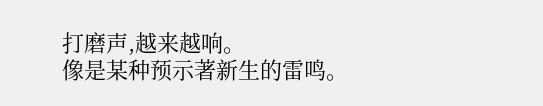打磨声,越来越响。
像是某种预示著新生的雷鸣。